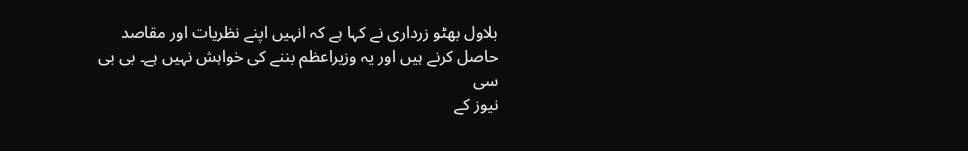بلاول بھٹو زرداری نے کہا ہے کہ انہیں اپنے نظریات اور مقاصد حاصل کرنے ہیں اور یہ وزیراعظم بننے کی خواہش نہیں ہے۔ بی بی سی
نیوز کے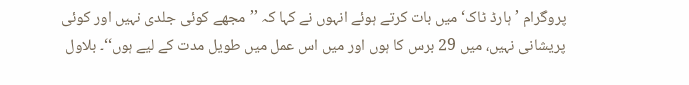پروگرام ’ہارڈ ٹاک‘ میں بات کرتے ہوئے انہوں نے کہا کہ ’’مجھے کوئی جلدی نہیں اور کوئی پریشانی نہیں، میں 29 برس کا ہوں اور میں اس عمل میں طویل مدت کے لیے ہوں‘‘۔ بلاول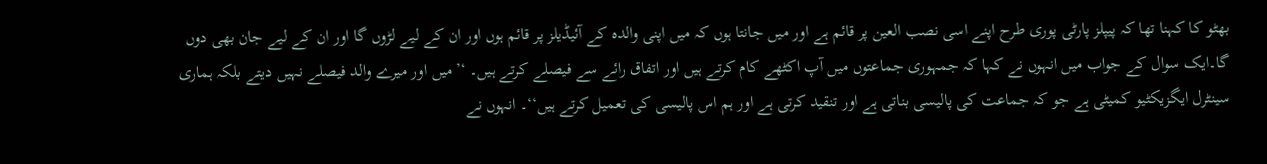بھٹو کا کہنا تھا کہ پیپلز پارٹی پوری طرح اپنے اسی نصب العین پر قائم ہے اور میں جانتا ہوں کہ میں اپنی والدہ کے آئیڈیلز پر قائم ہوں اور ان کے لیے لڑوں گا اور ان کے لیے جان بھی دوں گا۔ایک سوال کے جواب میں انہوں نے کہا کہ جمہوری جماعتوں میں آپ اکٹھے کام کرتے ہیں اور اتفاق رائے سے فیصلے کرتے ہیں۔ ‘’میں اور میرے والد فیصلے نہیں دیتے بلکہ ہماری سینٹرل ایگزیکٹیو کمیٹی ہے جو کہ جماعت کی پالیسی بناتی ہے اور تنقید کرتی ہے اور ہم اس پالیسی کی تعمیل کرتے ہیں‘‘۔ انہوں نے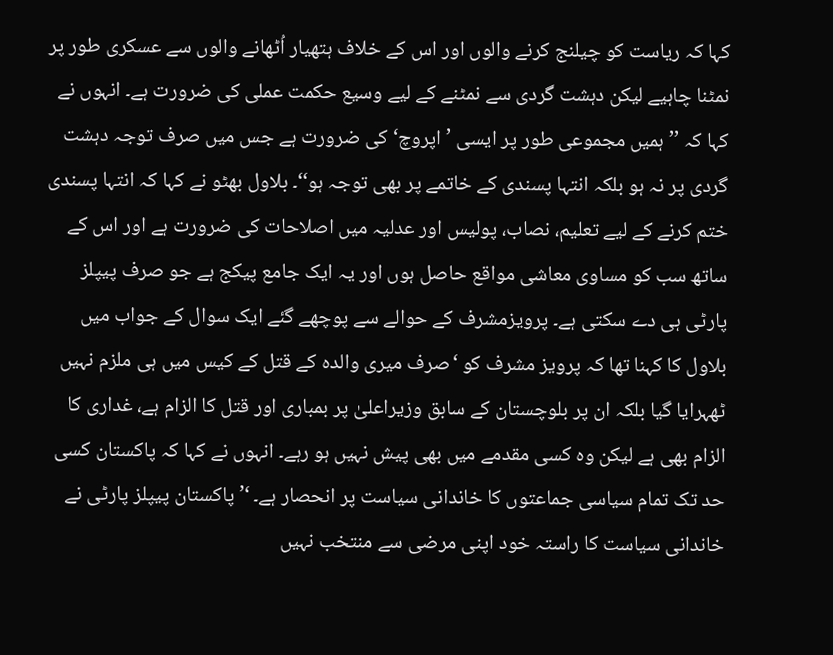کہا کہ ریاست کو چیلنج کرنے والوں اور اس کے خلاف ہتھیار اُٹھانے والوں سے عسکری طور پر نمٹنا چاہیے لیکن دہشت گردی سے نمٹنے کے لیے وسیع حکمت عملی کی ضرورت ہے۔ انہوں نے کہا کہ ’’ہمیں مجموعی طور پر ایسی ’اپروچ‘ کی ضرورت ہے جس میں صرف توجہ دہشت گردی پر نہ ہو بلکہ انتہا پسندی کے خاتمے پر بھی توجہ ہو‘‘۔ بلاول بھٹو نے کہا کہ انتہا پسندی ختم کرنے کے لیے تعلیم، نصاب، پولیس اور عدلیہ میں اصلاحات کی ضرورت ہے اور اس کے ساتھ سب کو مساوی معاشی مواقع حاصل ہوں اور یہ ایک جامع پیکج ہے جو صرف پیپلز پارٹی ہی دے سکتی ہے۔ پرویزمشرف کے حوالے سے پوچھے گئے ایک سوال کے جواب میں بلاول کا کہنا تھا کہ پرویز مشرف کو ‘صرف میری والدہ کے قتل کے کیس میں ہی ملزم نہیں ٹھہرایا گیا بلکہ ان پر بلوچستان کے سابق وزیراعلیٰ پر بمباری اور قتل کا الزام ہے، غداری کا الزام بھی ہے لیکن وہ کسی مقدمے میں بھی پیش نہیں ہو رہے۔ انہوں نے کہا کہ پاکستان کسی حد تک تمام سیاسی جماعتوں کا خاندانی سیاست پر انحصار ہے۔ ‘’ پاکستان پیپلز پارٹی نے خاندانی سیاست کا راستہ خود اپنی مرضی سے منتخب نہیں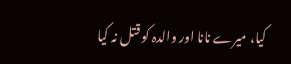کیا، میرے نانا اور والدہ کو قتل نہ کیا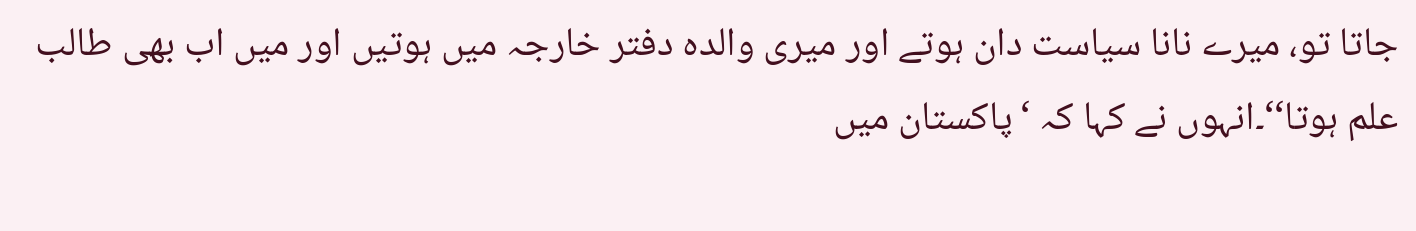جاتا تو، میرے نانا سیاست دان ہوتے اور میری والدہ دفتر خارجہ میں ہوتیں اور میں اب بھی طالب علم ہوتا‘‘۔انہوں نے کہا کہ ‘پاکستان میں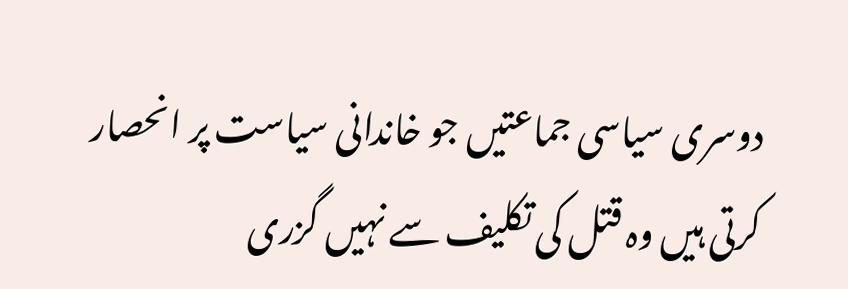دوسری سیاسی جماعتیں جو خاندانی سیاست پر انحصار کرتی ہیں وہ قتل کی تکلیف سے نہیں گزری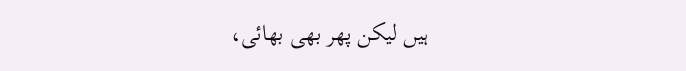ہیں لیکن پھر بھی بھائی،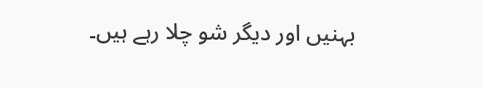بہنیں اور دیگر شو چلا رہے ہیں۔